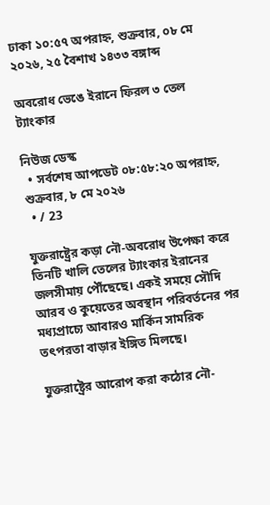ঢাকা ১০:৫৭ অপরাহ্ন, শুক্রবার, ০৮ মে ২০২৬, ২৫ বৈশাখ ১৪৩৩ বঙ্গাব্দ

অবরোধ ভেঙে ইরানে ফিরল ৩ তেল ট্যাংকার

নিউজ ডেস্ক
  • সর্বশেষ আপডেট ০৮:৫৮:২০ অপরাহ্ন, শুক্রবার, ৮ মে ২০২৬
  • / 23

যুক্তরাষ্ট্রের কড়া নৌ-অবরোধ উপেক্ষা করে তিনটি খালি তেলের ট্যাংকার ইরানের জলসীমায় পৌঁছেছে। একই সময়ে সৌদি আরব ও কুয়েতের অবস্থান পরিবর্তনের পর মধ্যপ্রাচ্যে আবারও মার্কিন সামরিক তৎপরতা বাড়ার ইঙ্গিত মিলছে।

যুক্তরাষ্ট্রের আরোপ করা কঠোর নৌ-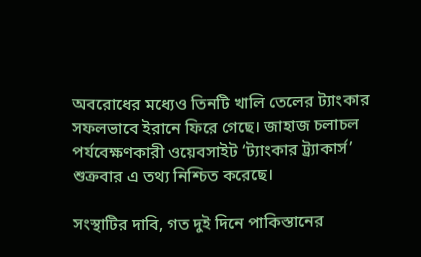অবরোধের মধ্যেও তিনটি খালি তেলের ট্যাংকার সফলভাবে ইরানে ফিরে গেছে। জাহাজ চলাচল পর্যবেক্ষণকারী ওয়েবসাইট ‘ট্যাংকার ট্র্যাকার্স’ শুক্রবার এ তথ্য নিশ্চিত করেছে।

সংস্থাটির দাবি, গত দুই দিনে পাকিস্তানের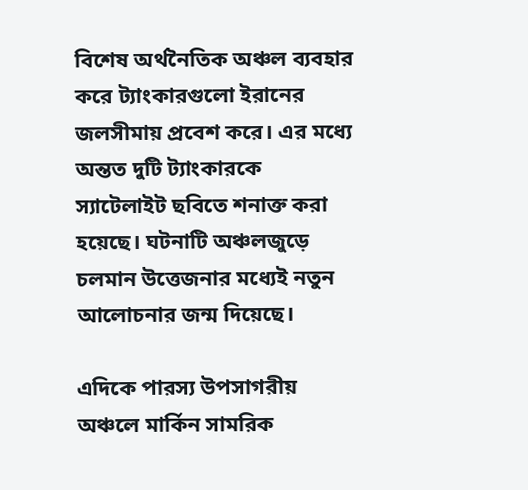বিশেষ অর্থনৈতিক অঞ্চল ব্যবহার করে ট্যাংকারগুলো ইরানের জলসীমায় প্রবেশ করে। এর মধ্যে অন্তত দুটি ট্যাংকারকে স্যাটেলাইট ছবিতে শনাক্ত করা হয়েছে। ঘটনাটি অঞ্চলজুড়ে চলমান উত্তেজনার মধ্যেই নতুন আলোচনার জন্ম দিয়েছে।

এদিকে পারস্য উপসাগরীয় অঞ্চলে মার্কিন সামরিক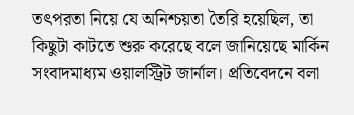তৎপরতা নিয়ে যে অনিশ্চয়তা তৈরি হয়েছিল, তা কিছুটা কাটতে শুরু করেছে বলে জানিয়েছে মার্কিন সংবাদমাধ্যম ওয়ালস্ট্রিট জার্নাল। প্রতিবেদনে বলা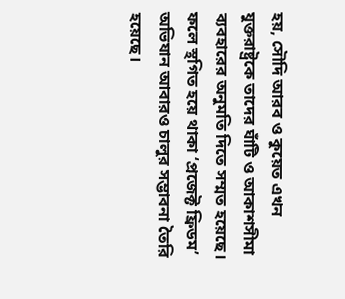হয়, সৌদি আরব ও কুয়েত এখন যুক্তরাষ্ট্রকে তাদের ঘাঁটি ও আকাশসীমা ব্যবহারের অনুমতি দিতে সম্মত হয়েছে। ফলে স্থগিত হয়ে থাকা ‘প্রজেক্ট ফ্রিডম’ অভিযান আবারও চালুর সম্ভাবনা তৈরি হয়েছে।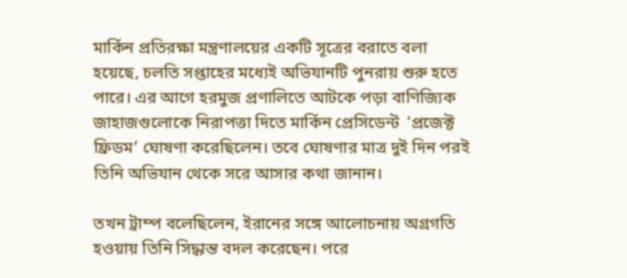মার্কিন প্রতিরক্ষা মন্ত্রণালয়ের একটি সূত্রের বরাতে বলা হয়েছে, চলতি সপ্তাহের মধ্যেই অভিযানটি পুনরায় শুরু হতে পারে। এর আগে হরমুজ প্রণালিতে আটকে পড়া বাণিজ্যিক জাহাজগুলোকে নিরাপত্তা দিতে মার্কিন প্রেসিডেন্ট  ‘প্রজেক্ট ফ্রিডম’ ঘোষণা করেছিলেন। তবে ঘোষণার মাত্র দুই দিন পরই তিনি অভিযান থেকে সরে আসার কথা জানান।

তখন ট্রাম্প বলেছিলেন, ইরানের সঙ্গে আলোচনায় অগ্রগতি হওয়ায় তিনি সিদ্ধান্ত বদল করেছেন। পরে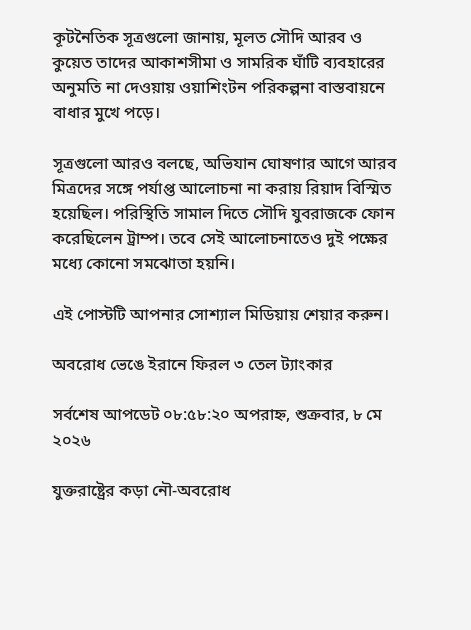কূটনৈতিক সূত্রগুলো জানায়, মূলত সৌদি আরব ও কুয়েত তাদের আকাশসীমা ও সামরিক ঘাঁটি ব্যবহারের অনুমতি না দেওয়ায় ওয়াশিংটন পরিকল্পনা বাস্তবায়নে বাধার মুখে পড়ে।

সূত্রগুলো আরও বলছে, অভিযান ঘোষণার আগে আরব মিত্রদের সঙ্গে পর্যাপ্ত আলোচনা না করায় রিয়াদ বিস্মিত হয়েছিল। পরিস্থিতি সামাল দিতে সৌদি যুবরাজকে ফোন করেছিলেন ট্রাম্প। তবে সেই আলোচনাতেও দুই পক্ষের মধ্যে কোনো সমঝোতা হয়নি।

এই পোস্টটি আপনার সোশ্যাল মিডিয়ায় শেয়ার করুন।

অবরোধ ভেঙে ইরানে ফিরল ৩ তেল ট্যাংকার

সর্বশেষ আপডেট ০৮:৫৮:২০ অপরাহ্ন, শুক্রবার, ৮ মে ২০২৬

যুক্তরাষ্ট্রের কড়া নৌ-অবরোধ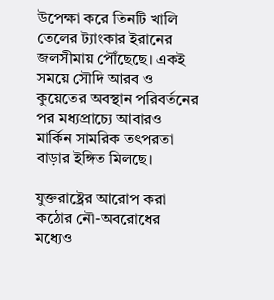উপেক্ষা করে তিনটি খালি তেলের ট্যাংকার ইরানের জলসীমায় পৌঁছেছে। একই সময়ে সৌদি আরব ও কুয়েতের অবস্থান পরিবর্তনের পর মধ্যপ্রাচ্যে আবারও মার্কিন সামরিক তৎপরতা বাড়ার ইঙ্গিত মিলছে।

যুক্তরাষ্ট্রের আরোপ করা কঠোর নৌ-অবরোধের মধ্যেও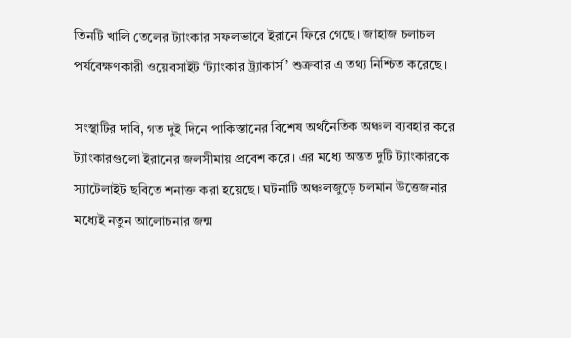তিনটি খালি তেলের ট্যাংকার সফলভাবে ইরানে ফিরে গেছে। জাহাজ চলাচল পর্যবেক্ষণকারী ওয়েবসাইট ‘ট্যাংকার ট্র্যাকার্স’ শুক্রবার এ তথ্য নিশ্চিত করেছে।

সংস্থাটির দাবি, গত দুই দিনে পাকিস্তানের বিশেষ অর্থনৈতিক অঞ্চল ব্যবহার করে ট্যাংকারগুলো ইরানের জলসীমায় প্রবেশ করে। এর মধ্যে অন্তত দুটি ট্যাংকারকে স্যাটেলাইট ছবিতে শনাক্ত করা হয়েছে। ঘটনাটি অঞ্চলজুড়ে চলমান উত্তেজনার মধ্যেই নতুন আলোচনার জন্ম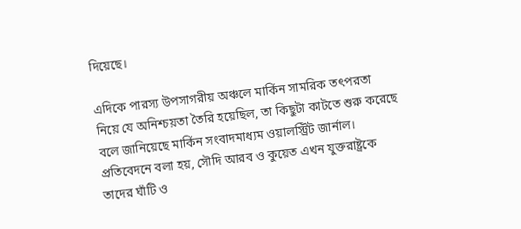দিয়েছে।

এদিকে পারস্য উপসাগরীয় অঞ্চলে মার্কিন সামরিক তৎপরতা নিয়ে যে অনিশ্চয়তা তৈরি হয়েছিল, তা কিছুটা কাটতে শুরু করেছে বলে জানিয়েছে মার্কিন সংবাদমাধ্যম ওয়ালস্ট্রিট জার্নাল। প্রতিবেদনে বলা হয়, সৌদি আরব ও কুয়েত এখন যুক্তরাষ্ট্রকে তাদের ঘাঁটি ও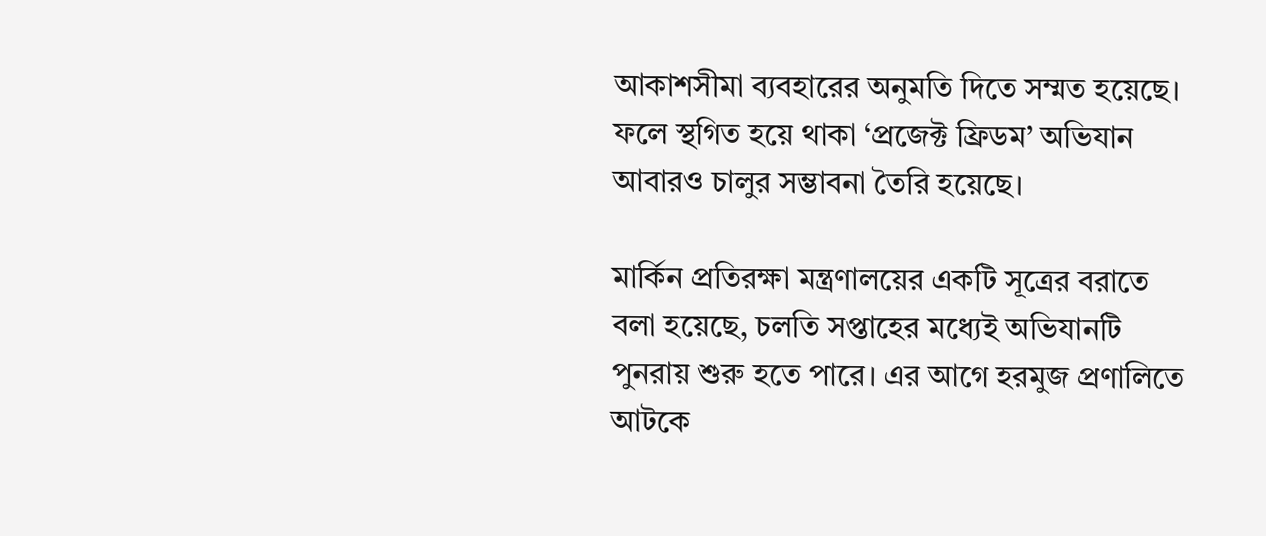আকাশসীমা ব্যবহারের অনুমতি দিতে সম্মত হয়েছে। ফলে স্থগিত হয়ে থাকা ‘প্রজেক্ট ফ্রিডম’ অভিযান আবারও চালুর সম্ভাবনা তৈরি হয়েছে।

মার্কিন প্রতিরক্ষা মন্ত্রণালয়ের একটি সূত্রের বরাতে বলা হয়েছে, চলতি সপ্তাহের মধ্যেই অভিযানটি পুনরায় শুরু হতে পারে। এর আগে হরমুজ প্রণালিতে আটকে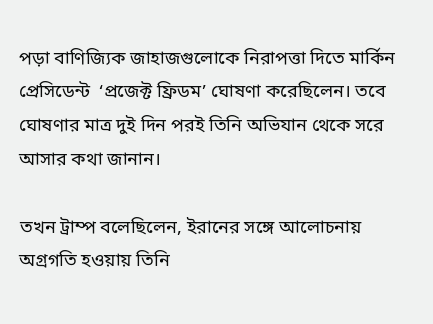পড়া বাণিজ্যিক জাহাজগুলোকে নিরাপত্তা দিতে মার্কিন প্রেসিডেন্ট  ‘প্রজেক্ট ফ্রিডম’ ঘোষণা করেছিলেন। তবে ঘোষণার মাত্র দুই দিন পরই তিনি অভিযান থেকে সরে আসার কথা জানান।

তখন ট্রাম্প বলেছিলেন, ইরানের সঙ্গে আলোচনায় অগ্রগতি হওয়ায় তিনি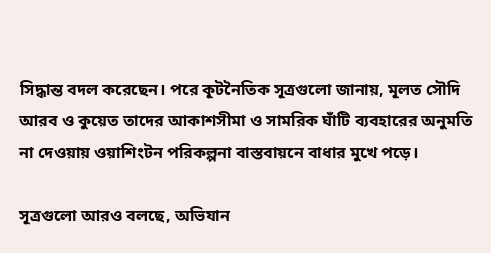সিদ্ধান্ত বদল করেছেন। পরে কূটনৈতিক সূত্রগুলো জানায়, মূলত সৌদি আরব ও কুয়েত তাদের আকাশসীমা ও সামরিক ঘাঁটি ব্যবহারের অনুমতি না দেওয়ায় ওয়াশিংটন পরিকল্পনা বাস্তবায়নে বাধার মুখে পড়ে।

সূত্রগুলো আরও বলছে, অভিযান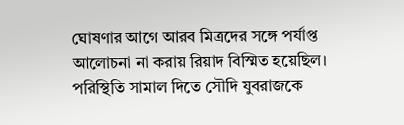ঘোষণার আগে আরব মিত্রদের সঙ্গে পর্যাপ্ত আলোচনা না করায় রিয়াদ বিস্মিত হয়েছিল। পরিস্থিতি সামাল দিতে সৌদি যুবরাজকে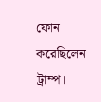ফোন করেছিলেন ট্রাম্প।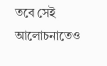তবে সেই আলোচনাতেও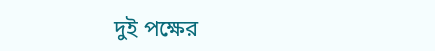দুই পক্ষের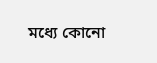মধ্যে কোনো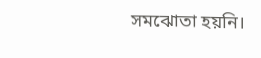সমঝোতা হয়নি।